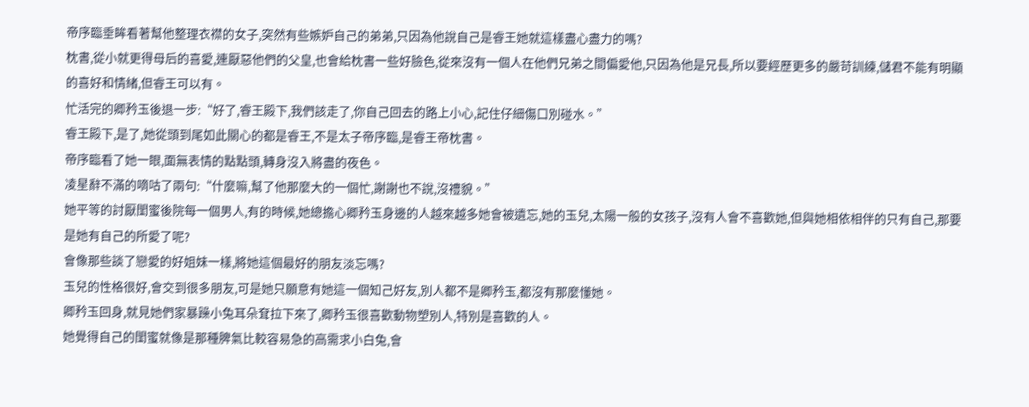帝序臨垂眸看著幫他整理衣襟的女子,突然有些嫉妒自己的弟弟,只因為他說自己是睿王她就這樣盡心盡力的嗎?
枕書,從小就更得母后的喜愛,連厭惡他們的父皇,也會給枕書一些好臉色,從來沒有一個人在他們兄弟之間偏愛他,只因為他是兄長,所以要經歷更多的嚴苛訓練,儲君不能有明顯的喜好和情緒,但睿王可以有。
忙活完的卿矜玉後退一步:“好了,睿王殿下,我們該走了,你自己回去的路上小心,記住仔細傷口別碰水。”
睿王殿下,是了,她從頭到尾如此關心的都是睿王,不是太子帝序臨,是睿王帝枕書。
帝序臨看了她一眼,面無表情的點點頭,轉身沒入將盡的夜色。
凌星辭不滿的嘀咕了兩句:“什麼嘛,幫了他那麼大的一個忙,謝謝也不說,沒禮貌。”
她平等的討厭閨蜜後院每一個男人,有的時候,她總擔心卿矜玉身邊的人越來越多她會被遺忘,她的玉兒,太陽一般的女孩子,沒有人會不喜歡她,但與她相依相伴的只有自己,那要是她有自己的所愛了呢?
會像那些談了戀愛的好姐妹一樣,將她這個最好的朋友淡忘嗎?
玉兒的性格很好,會交到很多朋友,可是她只願意有她這一個知己好友,別人都不是卿矜玉,都沒有那麼懂她。
卿矜玉回身,就見她們家暴躁小兔耳朵耷拉下來了,卿矜玉很喜歡動物塑別人,特別是喜歡的人。
她覺得自己的閨蜜就像是那種脾氣比較容易急的高需求小白兔,會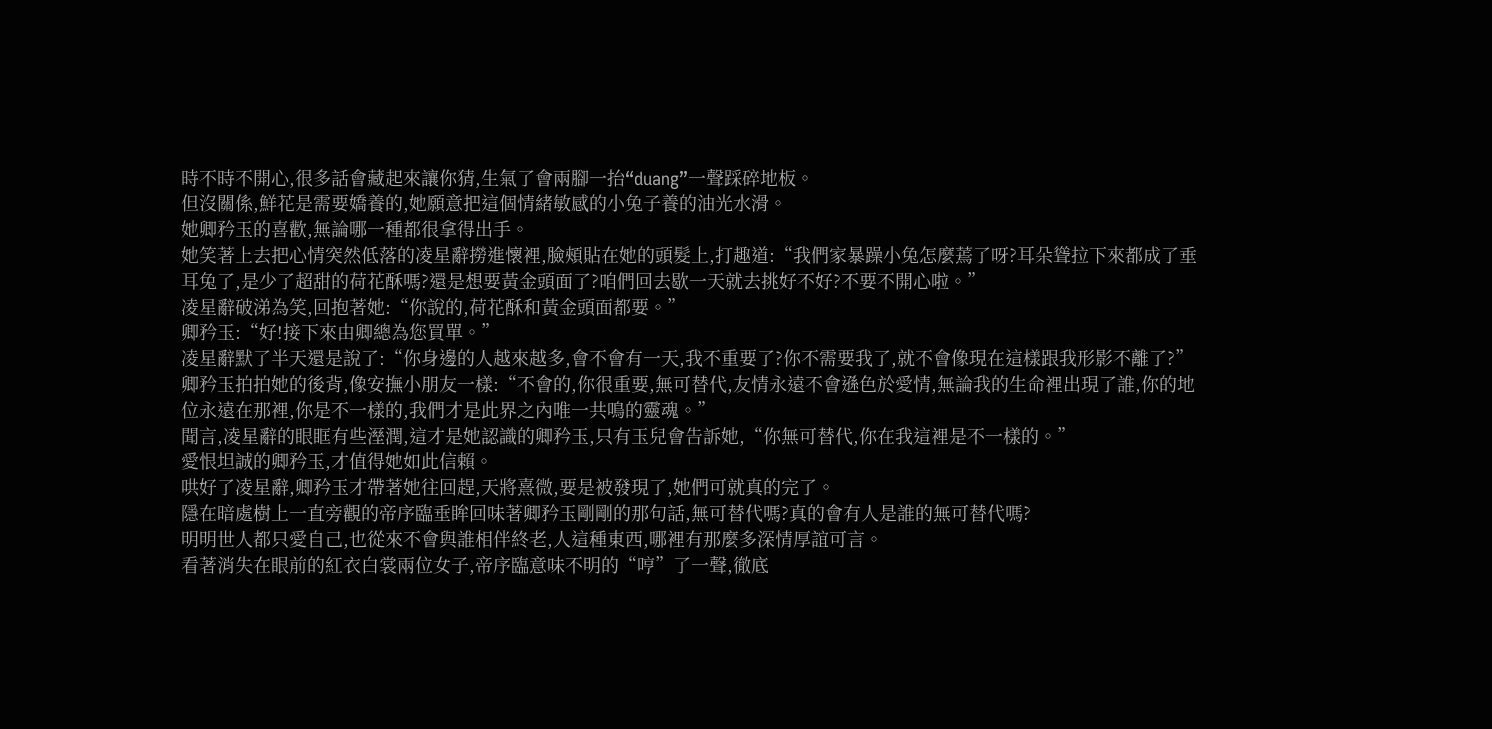時不時不開心,很多話會藏起來讓你猜,生氣了會兩腳一抬“duang”一聲踩碎地板。
但沒關係,鮮花是需要嬌養的,她願意把這個情緒敏感的小兔子養的油光水滑。
她卿矜玉的喜歡,無論哪一種都很拿得出手。
她笑著上去把心情突然低落的凌星辭撈進懷裡,臉頰貼在她的頭髮上,打趣道:“我們家暴躁小兔怎麼蔫了呀?耳朵聳拉下來都成了垂耳兔了,是少了超甜的荷花酥嗎?還是想要黃金頭面了?咱們回去歇一天就去挑好不好?不要不開心啦。”
凌星辭破涕為笑,回抱著她:“你說的,荷花酥和黃金頭面都要。”
卿矜玉:“好!接下來由卿總為您買單。”
凌星辭默了半天還是說了:“你身邊的人越來越多,會不會有一天,我不重要了?你不需要我了,就不會像現在這樣跟我形影不離了?”
卿矜玉拍拍她的後背,像安撫小朋友一樣:“不會的,你很重要,無可替代,友情永遠不會遜色於愛情,無論我的生命裡出現了誰,你的地位永遠在那裡,你是不一樣的,我們才是此界之內唯一共鳴的靈魂。”
聞言,凌星辭的眼眶有些溼潤,這才是她認識的卿矜玉,只有玉兒會告訴她,“你無可替代,你在我這裡是不一樣的。”
愛恨坦誠的卿矜玉,才值得她如此信賴。
哄好了凌星辭,卿矜玉才帶著她往回趕,天將熹微,要是被發現了,她們可就真的完了。
隱在暗處樹上一直旁觀的帝序臨垂眸回味著卿矜玉剛剛的那句話,無可替代嗎?真的會有人是誰的無可替代嗎?
明明世人都只愛自己,也從來不會與誰相伴終老,人這種東西,哪裡有那麼多深情厚誼可言。
看著消失在眼前的紅衣白裳兩位女子,帝序臨意味不明的“哼”了一聲,徹底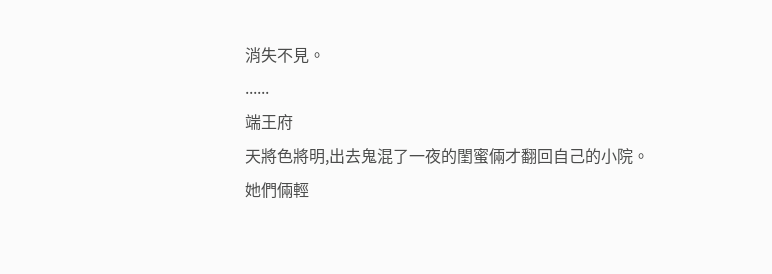消失不見。
......
端王府
天將色將明,出去鬼混了一夜的閨蜜倆才翻回自己的小院。
她們倆輕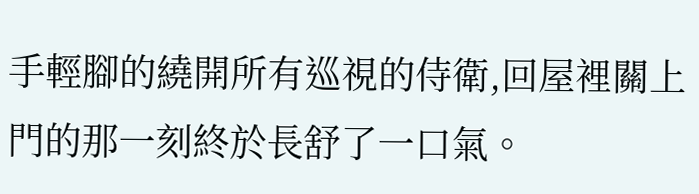手輕腳的繞開所有巡視的侍衛,回屋裡關上門的那一刻終於長舒了一口氣。